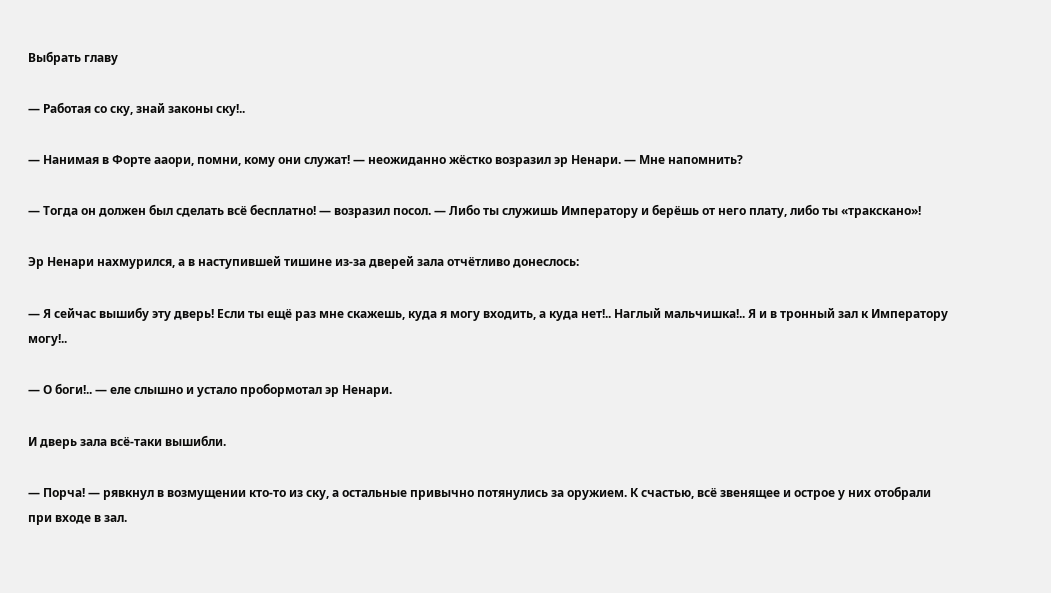Выбрать главу

— Работая со ску, знай законы ску!..

— Нанимая в Форте ааори, помни, кому они служат! — неожиданно жёстко возразил эр Ненари. — Мне напомнить?

— Тогда он должен был сделать всё бесплатно! — возразил посол. — Либо ты служишь Императору и берёшь от него плату, либо ты «тракскано»!

Эр Ненари нахмурился, а в наступившей тишине из-за дверей зала отчётливо донеслось:

— Я сейчас вышибу эту дверь! Если ты ещё раз мне скажешь, куда я могу входить, а куда нет!.. Наглый мальчишка!.. Я и в тронный зал к Императору могу!..

— О боги!.. — еле слышно и устало пробормотал эр Ненари.

И дверь зала всё-таки вышибли.

— Порча! — рявкнул в возмущении кто-то из ску, а остальные привычно потянулись за оружием. К счастью, всё звенящее и острое у них отобрали при входе в зал.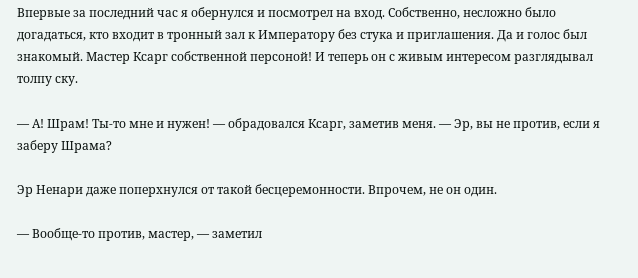Впервые за последний час я обернулся и посмотрел на вход. Собственно, несложно было догадаться, кто входит в тронный зал к Императору без стука и приглашения. Да и голос был знакомый. Мастер Ксарг собственной персоной! И теперь он с живым интересом разглядывал толпу ску.

— А! Шрам! Ты-то мне и нужен! — обрадовался Ксарг, заметив меня. — Эр, вы не против, если я заберу Шрама?

Эр Ненари даже поперхнулся от такой бесцеремонности. Впрочем, не он один.

— Вообще-то против, мастер, — заметил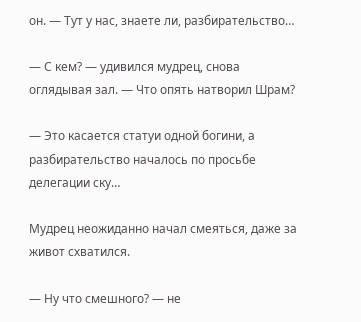он. — Тут у нас, знаете ли, разбирательство…

— С кем? — удивился мудрец, снова оглядывая зал. — Что опять натворил Шрам?

— Это касается статуи одной богини, а разбирательство началось по просьбе делегации ску…

Мудрец неожиданно начал смеяться, даже за живот схватился.

— Ну что смешного? — не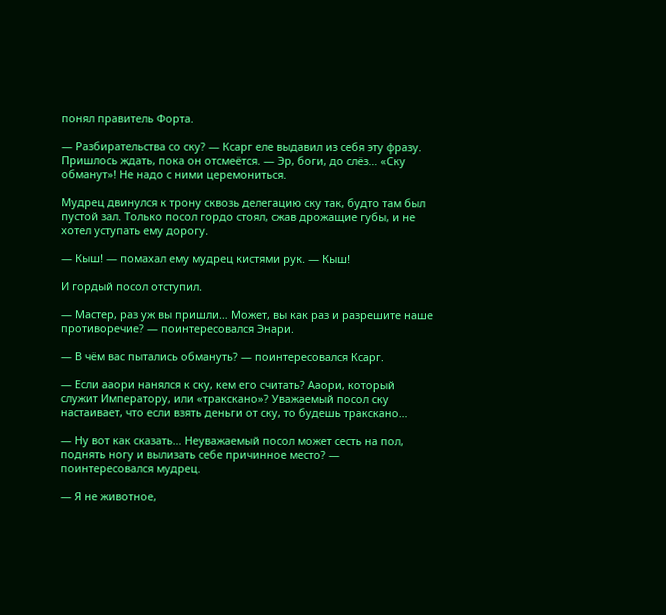понял правитель Форта.

— Разбирательства со ску? — Ксарг еле выдавил из себя эту фразу. Пришлось ждать, пока он отсмеётся. — Эр, боги, до слёз… «Ску обманут»! Не надо с ними церемониться.

Мудрец двинулся к трону сквозь делегацию ску так, будто там был пустой зал. Только посол гордо стоял, сжав дрожащие губы, и не хотел уступать ему дорогу.

— Кыш! — помахал ему мудрец кистями рук. — Кыш!

И гордый посол отступил.

— Мастер, раз уж вы пришли… Может, вы как раз и разрешите наше противоречие? — поинтересовался Энари.

— В чём вас пытались обмануть? — поинтересовался Ксарг.

— Если ааори нанялся к ску, кем его считать? Ааори, который служит Императору, или «тракскано»? Уважаемый посол ску настаивает, что если взять деньги от ску, то будешь тракскано…

— Ну вот как сказать… Неуважаемый посол может сесть на пол, поднять ногу и вылизать себе причинное место? — поинтересовался мудрец.

— Я не животное,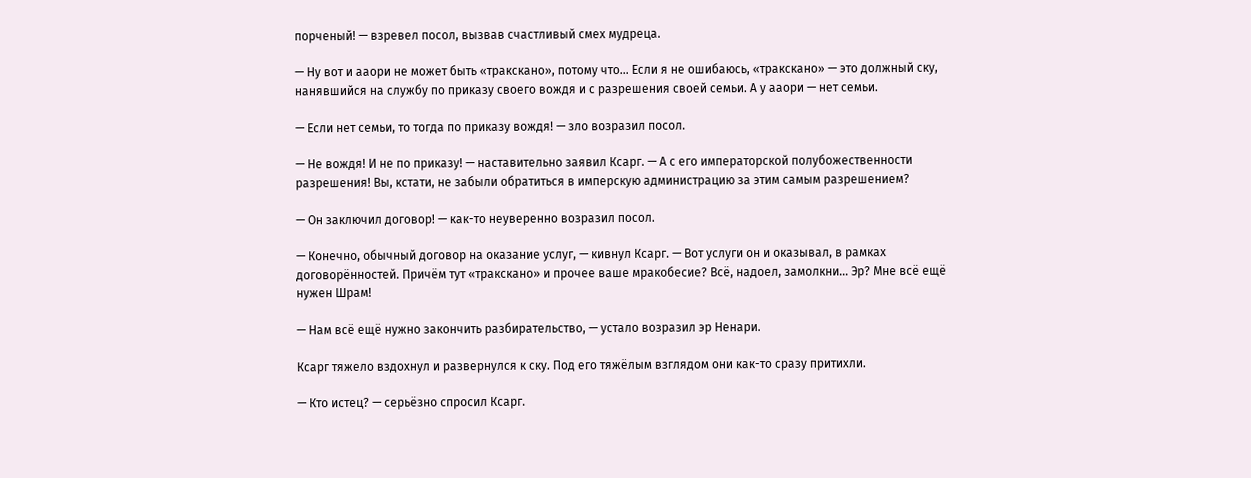порченый! — взревел посол, вызвав счастливый смех мудреца.

— Ну вот и ааори не может быть «тракскано», потому что… Если я не ошибаюсь, «тракскано» — это должный ску, нанявшийся на службу по приказу своего вождя и с разрешения своей семьи. А у ааори — нет семьи.

— Если нет семьи, то тогда по приказу вождя! — зло возразил посол.

— Не вождя! И не по приказу! — наставительно заявил Ксарг. — А с его императорской полубожественности разрешения! Вы, кстати, не забыли обратиться в имперскую администрацию за этим самым разрешением?

— Он заключил договор! — как-то неуверенно возразил посол.

— Конечно, обычный договор на оказание услуг, — кивнул Ксарг. — Вот услуги он и оказывал, в рамках договорённостей. Причём тут «тракскано» и прочее ваше мракобесие? Всё, надоел, замолкни… Эр? Мне всё ещё нужен Шрам!

— Нам всё ещё нужно закончить разбирательство, — устало возразил эр Ненари.

Ксарг тяжело вздохнул и развернулся к ску. Под его тяжёлым взглядом они как-то сразу притихли.

— Кто истец? — серьёзно спросил Ксарг.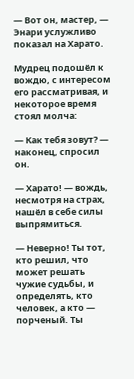— Вот он, мастер, — Энари услужливо показал на Харато.

Мудрец подошёл к вождю, с интересом его рассматривая, и некоторое время стоял молча:

— Как тебя зовут? — наконец, спросил он.

— Харато! — вождь, несмотря на страх, нашёл в себе силы выпрямиться.

— Неверно! Ты тот, кто решил, что может решать чужие судьбы, и определять, кто человек, а кто — порченый. Ты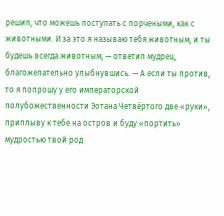решил, что можешь поступать с порчеными, как с животными. И за это я называю тебя животным, и ты будешь всегда животным, — ответил мудрец, благожелательно улыбнувшись. — А если ты против, то я попрошу у его императорской полубожественности Эотана Четвёртого две «руки», приплыву к тебе на остров и буду «портить» мудростью твой род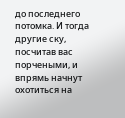до последнего потомка. И тогда другие ску, посчитав вас порчеными, и впрямь начнут охотиться на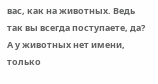вас, как на животных. Ведь так вы всегда поступаете, да? А у животных нет имени, только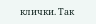клички. Так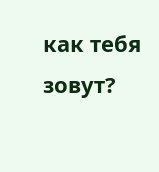как тебя зовут?